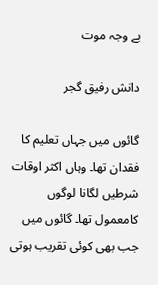بے وجہ موت

دانش رفیق گجر

گائوں میں جہاں تعلیم کا فقدان تھا۔ وہاں اکثر اوقات شرطیں لگانا لوگوں کامعمول تھا۔ گائوں میں جب بھی کوئی تقریب ہوتی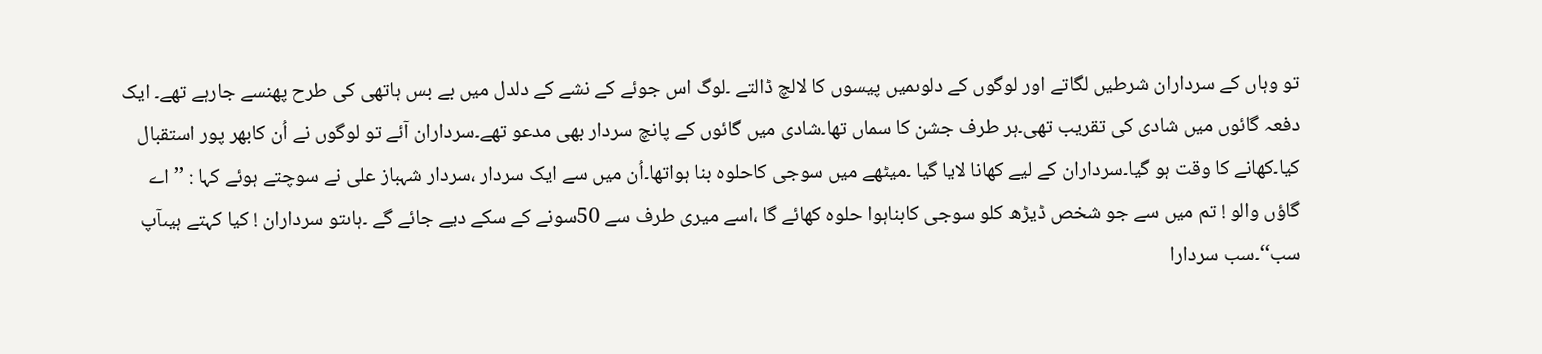تو وہاں کے سرداران شرطیں لگاتے اور لوگوں کے دلوںمیں پیسوں کا لالچ ڈالتے ۔لوگ اس جوئے کے نشے کے دلدل میں بے بس ہاتھی کی طرح پھنسے جارہے تھے۔ ایک دفعہ گائوں میں شادی کی تقریب تھی۔ہر طرف جشن کا سماں تھا۔شادی میں گائوں کے پانچ سردار بھی مدعو تھے۔سرداران آئے تو لوگوں نے اُن کابھر پور استقبال کیا۔کھانے کا وقت ہو گیا۔سرداران کے لیے کھانا لایا گیا ۔میٹھے میں سوجی کاحلوہ بنا ہواتھا۔اُن میں سے ایک سردار ،سردار شہباز علی نے سوچتے ہوئے کہا : ’’اے گاؤں والو ! تم میں سے جو شخص ڈیڑھ کلو سوجی کابناہوا حلوہ کھائے گا ،اسے میری طرف سے 50سونے کے سکے دیے جائے گے ۔ہاںتو سرداران ! کیا کہتے ہیںآپ سب‘‘۔سب سردارا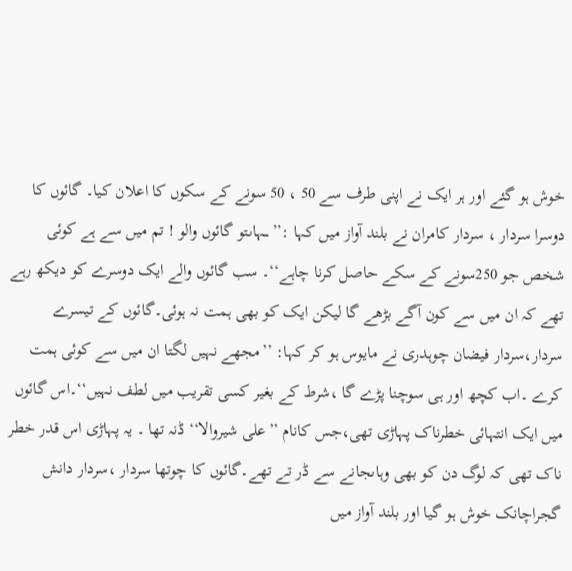خوش ہو گئے اور ہر ایک نے اپنی طرف سے 50 ، 50 سونے کے سکوں کا اعلان کیا۔ گائوں کا دوسرا سردار ، سردار کامران نے بلند آواز میں کہا :’’ـــہاںتو گائوں والو ! تم میں سے ہے کوئی شخص جو 250سونے کے سکے حاصل کرنا چاہے‘‘۔ سب گائوں والے ایک دوسرے کو دیکھ رہے تھے کہ ان میں سے کون آگے بڑھے گا لیکن ایک کو بھی ہمت نہ ہوئی۔گائوں کے تیسرے سردار،سردار فیضان چوہدری نے مایوس ہو کر کہا: ’’مجھے نہیں لگتا ان میں سے کوئی ہمت کرے ۔اب کچھ اور ہی سوچنا پڑے گا ،شرط کے بغیر کسی تقریب میں لطف نہیں‘‘۔اس گائوں میں ایک انتہائی خطرناک پہاڑی تھی،جس کانام ’’علی شیروالا‘‘ ڈنہ تھا ۔ یہ پہاڑی اس قدر خطر ناک تھی کہ لوگ دن کو بھی وہاںجانے سے ڈر تے تھے۔گائوں کا چوتھا سردار ،سردار دانش گجراچانک خوش ہو گیا اور بلند آواز میں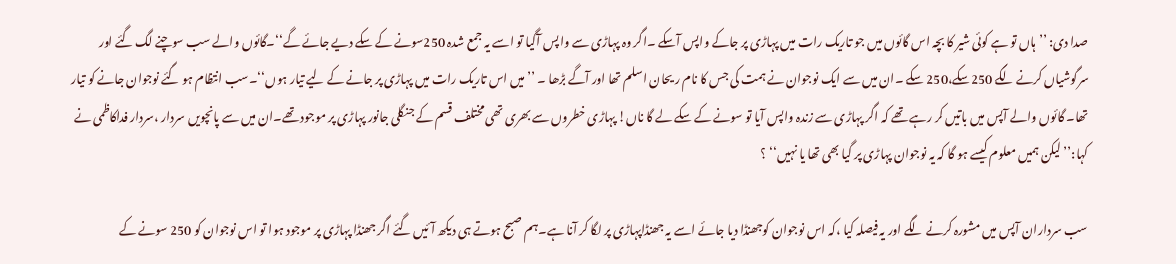صدا دی: ’’ہاں تو ہے کوئی شیر کا بچہ اس گائوں میں جو تاریک رات میں پہاڑی پر جاکے واپس آسکے ۔اگر وہ پہاڑی سے واپس آگیا تو اسے یہ جمع شدہ 250سونے کے سکے دیے جائے گے‘‘۔گائوں والے سب سوچنے لگ گئے اور سرگوشیاں کرنے لگے 250سکے،250 سکے ۔ان میں سے ایک نوجوان نے ہمت کی جس کا نام ر یحان اسلم تھا اور آگے بڑھا ۔ ’’میں اس تاریک رات میں پہاڑی پر جانے کے لیے تیار ہوں‘‘۔سب انتظام ہو گئے نوجوان جانے کو تیار تھا۔ گائوں والے آپس میں باتیں کر رہے تھے کہ اگر پہاڑی سے زندہ واپس آیا تو سونے کے سکے لے گا ناں! پہاڑی خطروں سے بھری تھی مختلف قسم کے جنگلی جانور پہاڑی پر موجود تھے۔ان میں سے پانچویں سردار ،سردار فداکاظمی نے کہا:’’لیکن ہمیں معلوم کیسے ہو گا کہ یہ نوجوان پہاڑی پر گیا بھی تھا یا نہیں‘‘ ؟

سب سرداران آپس میں مشورہ کرنے لگے اور یہ فیصلہ کیا ،کہ اس نوجوان کوجھنڈا دیا جائے اسے یہ جھنڈاپہاڑی پر لگا کر آنا ہے۔ہم صبح ہوتے ہی دیکھ آئیں گئے اگر جھنڈا پہاڑی پر موجود ہوا تو اس نوجوان کو 250 سونے کے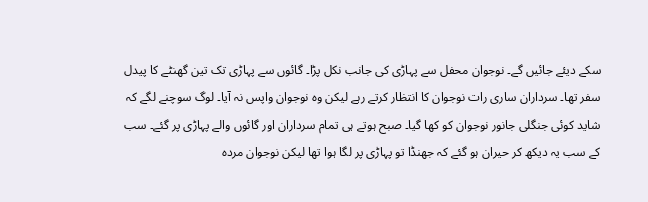سکے دیئے جائیں گے۔ نوجوان محفل سے پہاڑی کی جانب نکل پڑا۔ گائوں سے پہاڑی تک تین گھنٹے کا پیدل سفر تھا۔ سرداران ساری رات نوجوان کا انتظار کرتے رہے لیکن وہ نوجوان واپس نہ آیا۔ لوگ سوچنے لگے کہ شاید کوئی جنگلی جانور نوجوان کو کھا گیا۔ صبح ہوتے ہی تمام سرداران اور گائوں والے پہاڑی پر گئے۔ سب کے سب یہ دیکھ کر حیران ہو گئے کہ جھنڈا تو پہاڑی پر لگا ہوا تھا لیکن نوجوان مردہ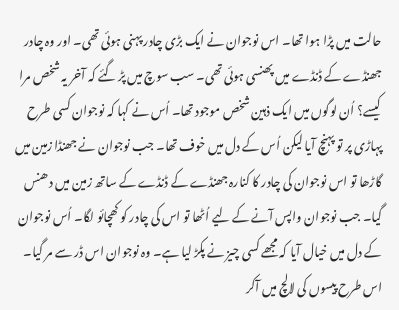حالت میں پڑا ہوا تھا۔ اس نوجوان نے ایک بڑی چادر پہنی ہوئی تھی۔ اور وہ چادر جھنڈے کے ڈنڈے میں پھنسی ہوئی تھی۔ سب سوچ میں پڑ گئے کہ آخر یہ شخص مرا کیسے؟ اُن لوگوں میں ایک ذہین شخص موجود تھا۔ اُس نے کہا کہ نوجوان کسی طرح پہاڑی پر تو پہنچ آیا لیکن اُس کے دل میں خوف تھا۔ جب نوجوان نے جھنڈا زمین میں گاڑھا تو اس نوجوان کی چادر کا کنارہ جھنڈے کے ڈنڈے کے ساتھ زمین میں دھنس گیا۔ جب نوجوان واپس آنے کے لیے اُٹھا تو اس کی چادر کو کھچائو لگا۔ اُس نوجوان کے دل میں خیال آیا کہ مجھے کسی چیز نے پکڑ لیا ہے۔ وہ نوجوان اس ڈر سے مر گیا۔ اس طرح پیسوں کی لالچ میں آکر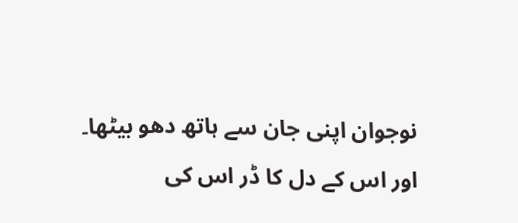نوجوان اپنی جان سے ہاتھ دھو بیٹھا۔ اور اس کے دل کا ڈر اس کی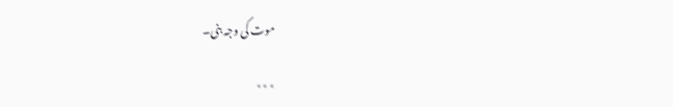موت کی وجہ بنی۔

٭٭٭